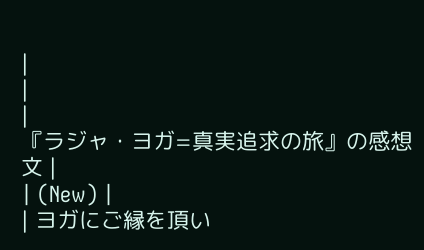|
|
|
『ラジャ・ヨガ=真実追求の旅』の感想文 |
| (New) |
| ヨガにご縁を頂い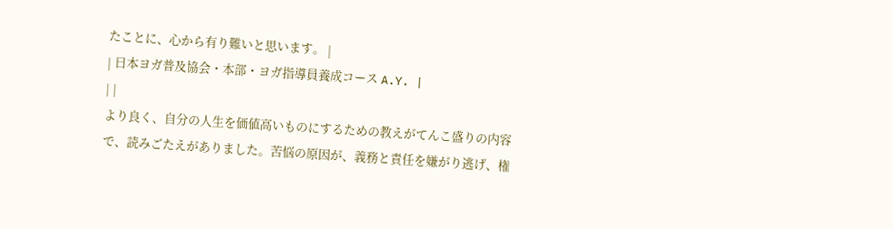たことに、心から有り難いと思います。 |
| 日本ヨガ普及協会・本部・ヨガ指導員養成コース A.Y. |
| |
より良く、自分の人生を価値高いものにするための教えがてんこ盛りの内容で、読みごたえがありました。苦悩の原因が、義務と責任を嫌がり逃げ、権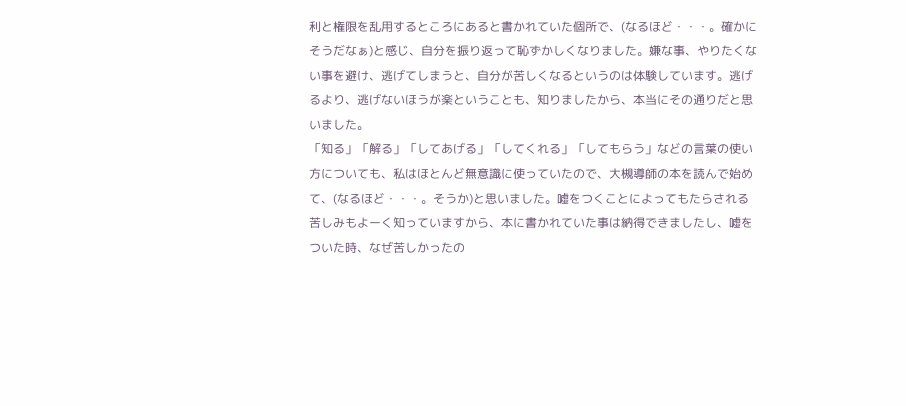利と権限を乱用するところにあると書かれていた個所で、(なるほど・・・。確かにそうだなぁ)と感じ、自分を振り返って恥ずかしくなりました。嫌な事、やりたくない事を避け、逃げてしまうと、自分が苦しくなるというのは体験しています。逃げるより、逃げないほうが楽ということも、知りましたから、本当にその通りだと思いました。
「知る」「解る」「してあげる」「してくれる」「してもらう」などの言葉の使い方についても、私はほとんど無意識に使っていたので、大槻導師の本を読んで始めて、(なるほど・・・。そうか)と思いました。嘘をつくことによってもたらされる苦しみもよーく知っていますから、本に書かれていた事は納得できましたし、嘘をついた時、なぜ苦しかったの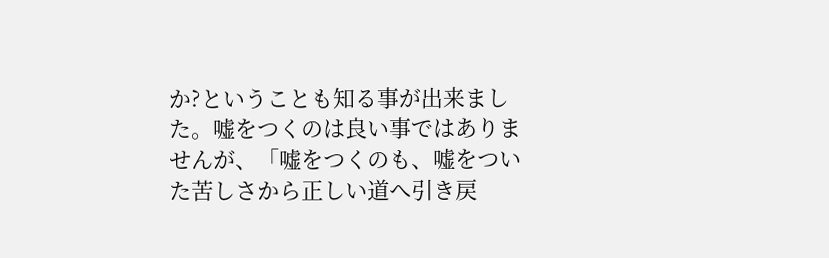か?ということも知る事が出来ました。嘘をつくのは良い事ではありませんが、「嘘をつくのも、嘘をついた苦しさから正しい道へ引き戻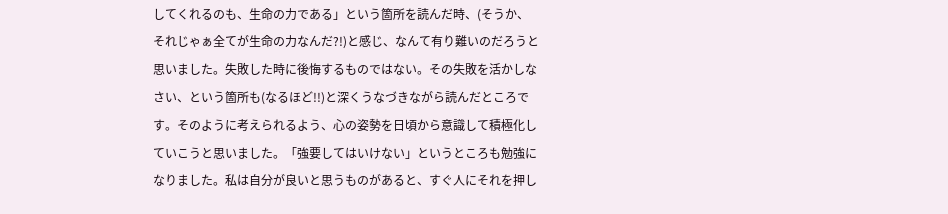してくれるのも、生命の力である」という箇所を読んだ時、(そうか、それじゃぁ全てが生命の力なんだ?!)と感じ、なんて有り難いのだろうと思いました。失敗した時に後悔するものではない。その失敗を活かしなさい、という箇所も(なるほど!!)と深くうなづきながら読んだところです。そのように考えられるよう、心の姿勢を日頃から意識して積極化していこうと思いました。「強要してはいけない」というところも勉強になりました。私は自分が良いと思うものがあると、すぐ人にそれを押し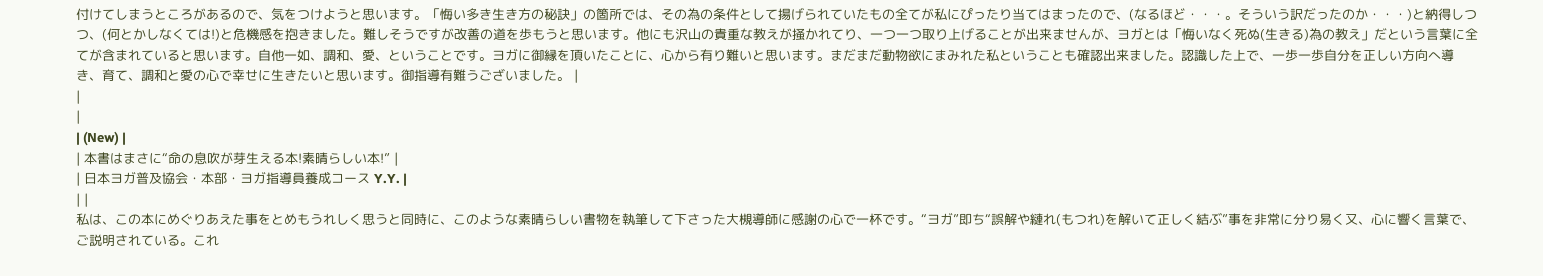付けてしまうところがあるので、気をつけようと思います。「悔い多き生き方の秘訣」の箇所では、その為の条件として揚げられていたもの全てが私にぴったり当てはまったので、(なるほど・・・。そういう訳だったのか・・・)と納得しつつ、(何とかしなくては!)と危機感を抱きました。難しそうですが改善の道を歩もうと思います。他にも沢山の貴重な教えが掻かれてり、一つ一つ取り上げることが出来ませんが、ヨガとは「悔いなく死ぬ(生きる)為の教え」だという言葉に全てが含まれていると思います。自他一如、調和、愛、ということです。ヨガに御縁を頂いたことに、心から有り難いと思います。まだまだ動物欲にまみれた私ということも確認出来ました。認識した上で、一歩一歩自分を正しい方向へ導き、育て、調和と愛の心で幸せに生きたいと思います。御指導有難うございました。 |
|
|
| (New) |
| 本書はまさに“命の息吹が芽生える本!素晴らしい本!” |
| 日本ヨガ普及協会・本部・ヨガ指導員養成コース Y.Y. |
| |
私は、この本にめぐりあえた事をとめもうれしく思うと同時に、このような素晴らしい書物を執筆して下さった大槻導師に感謝の心で一杯です。“ヨガ”即ち“誤解や縺れ(もつれ)を解いて正しく結ぶ”事を非常に分り易く又、心に響く言葉で、ご説明されている。これ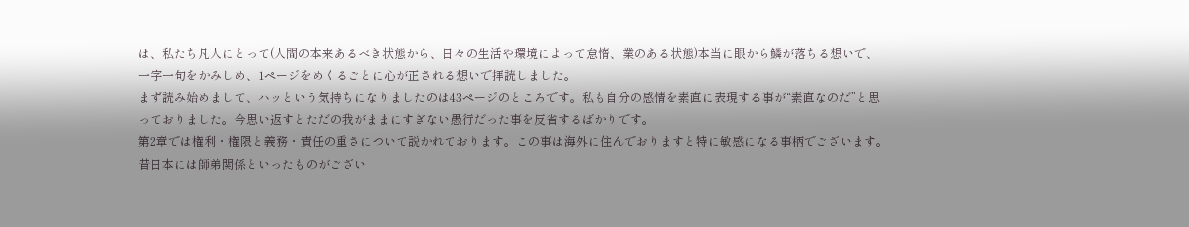は、私たち凡人にとって(人間の本来あるべき状態から、日々の生活や環境によって怠惰、業のある状態)本当に眼から鱗が落ちる想いで、一字一句をかみしめ、1ページをめくるごとに心が正される想いで拝読しました。
まず読み始めまして、ハッという気持ちになりましたのは43ページのところです。私も自分の感情を素直に表現する事が“素直なのだ”と思っておりました。今思い返すとただの我がままにすぎない愚行だった事を反省するばかりです。
第2章では権利・権限と義務・責任の重さについて説かれております。この事は海外に住んでおりますと特に敏感になる事柄でございます。昔日本には師弟関係といったものがござい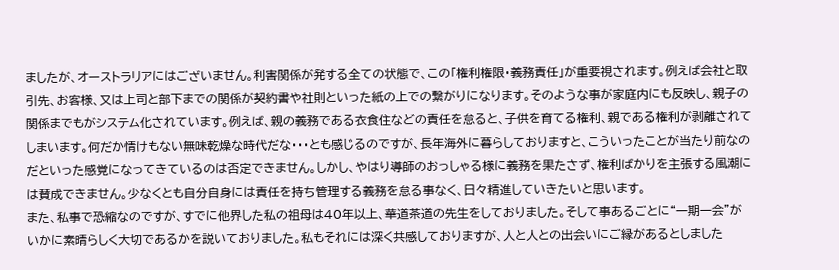ましたが、オーストラリアにはございません。利害関係が発する全ての状態で、この「権利権限・義務責任」が重要視されます。例えば会社と取引先、お客様、又は上司と部下までの関係が契約書や社則といった紙の上での繋がりになります。そのような事が家庭内にも反映し、親子の関係までもがシステム化されています。例えば、親の義務である衣食住などの責任を怠ると、子供を育てる権利、親である権利が剥離されてしまいます。何だか情けもない無味乾燥な時代だな・・・とも感じるのですが、長年海外に暮らしておりますと、こういったことが当たり前なのだといった感覚になってきているのは否定できません。しかし、やはり導師のおっしゃる様に義務を果たさず、権利ばかりを主張する風潮には賛成できません。少なくとも自分自身には責任を持ち管理する義務を怠る事なく、日々精進していきたいと思います。
また、私事で恐縮なのですが、すでに他界した私の祖母は40年以上、華道茶道の先生をしておりました。そして事あるごとに“一期一会”がいかに素晴らしく大切であるかを説いておりました。私もそれには深く共感しておりますが、人と人との出会いにご縁があるとしました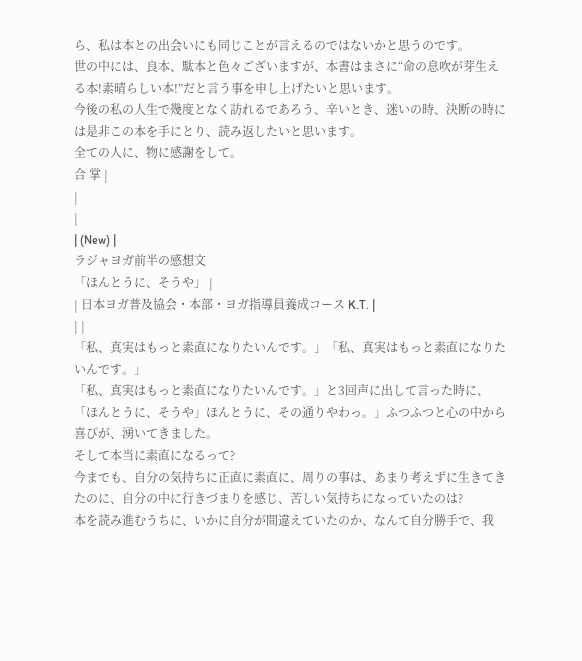ら、私は本との出会いにも同じことが言えるのではないかと思うのです。
世の中には、良本、駄本と色々ございますが、本書はまさに“命の息吹が芽生える本!素晴らしい本!”だと言う事を申し上げたいと思います。
今後の私の人生で幾度となく訪れるであろう、辛いとき、迷いの時、決断の時には是非この本を手にとり、読み返したいと思います。
全ての人に、物に感謝をして。
合 掌 |
|
|
| (New) |
ラジャヨガ前半の感想文
「ほんとうに、そうや」 |
| 日本ヨガ普及協会・本部・ヨガ指導員養成コース K.T. |
| |
「私、真実はもっと素直になりたいんです。」「私、真実はもっと素直になりたいんです。」
「私、真実はもっと素直になりたいんです。」と3回声に出して言った時に、「ほんとうに、そうや」ほんとうに、その通りやわっ。」ふつふつと心の中から喜びが、湧いてきました。
そして本当に素直になるって?
今までも、自分の気持ちに正直に素直に、周りの事は、あまり考えずに生きてきたのに、自分の中に行きづまりを感じ、苦しい気持ちになっていたのは?
本を読み進むうちに、いかに自分が間違えていたのか、なんて自分勝手で、我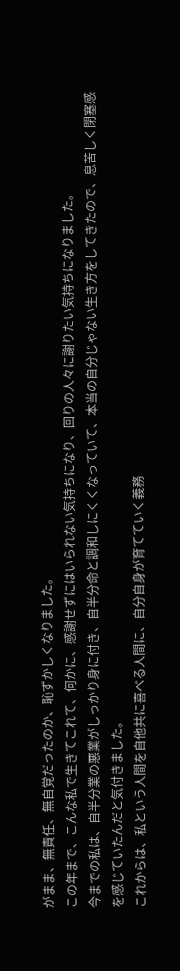がまま、無責任、無自覚だったのか、恥ずかしくなりました。
この年まで、こんな私で生きてこれて、何かに、感謝せずにはいられない気持ちになり、回りの人々に謝りたい気持ちになりました。
今までの私は、自半分業の悪業がしっかり身に付き、自半分命と調和しにくくなっていて、本当の自分じゃない生き方をしてきたので、息苦しく閉塞感を感じていたんだと気付きました。
これからは、私という人間を自他共に喜べる人間に、自分自身が育てていく義務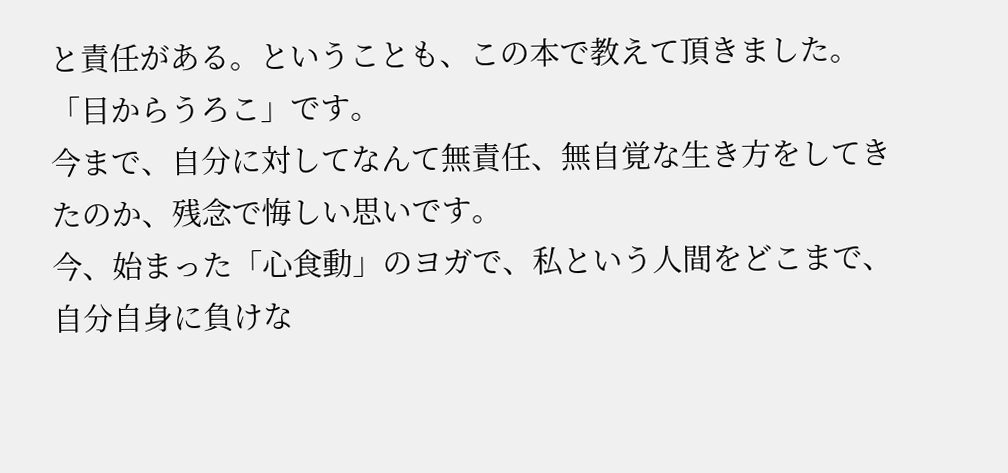と責任がある。ということも、この本で教えて頂きました。「目からうろこ」です。
今まで、自分に対してなんて無責任、無自覚な生き方をしてきたのか、残念で悔しい思いです。
今、始まった「心食動」のヨガで、私という人間をどこまで、自分自身に負けな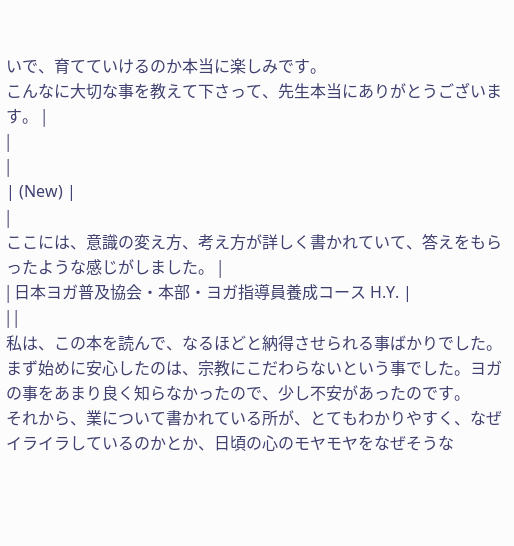いで、育てていけるのか本当に楽しみです。
こんなに大切な事を教えて下さって、先生本当にありがとうございます。 |
|
|
| (New) |
|
ここには、意識の変え方、考え方が詳しく書かれていて、答えをもらったような感じがしました。 |
| 日本ヨガ普及協会・本部・ヨガ指導員養成コース H.Y. |
| |
私は、この本を読んで、なるほどと納得させられる事ばかりでした。
まず始めに安心したのは、宗教にこだわらないという事でした。ヨガの事をあまり良く知らなかったので、少し不安があったのです。
それから、業について書かれている所が、とてもわかりやすく、なぜイライラしているのかとか、日頃の心のモヤモヤをなぜそうな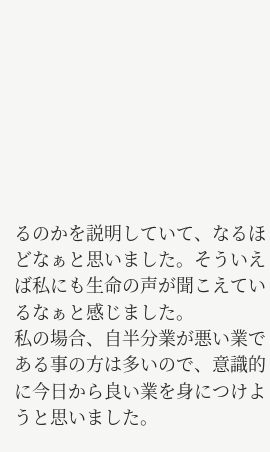るのかを説明していて、なるほどなぁと思いました。そういえば私にも生命の声が聞こえているなぁと感じました。
私の場合、自半分業が悪い業である事の方は多いので、意識的に今日から良い業を身につけようと思いました。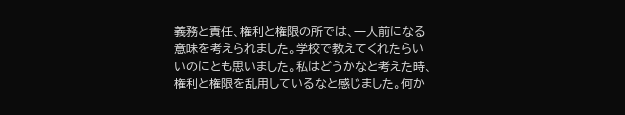義務と責任、権利と権限の所では、一人前になる意味を考えられました。学校で教えてくれたらいいのにとも思いました。私はどうかなと考えた時、権利と権限を乱用しているなと感じました。何か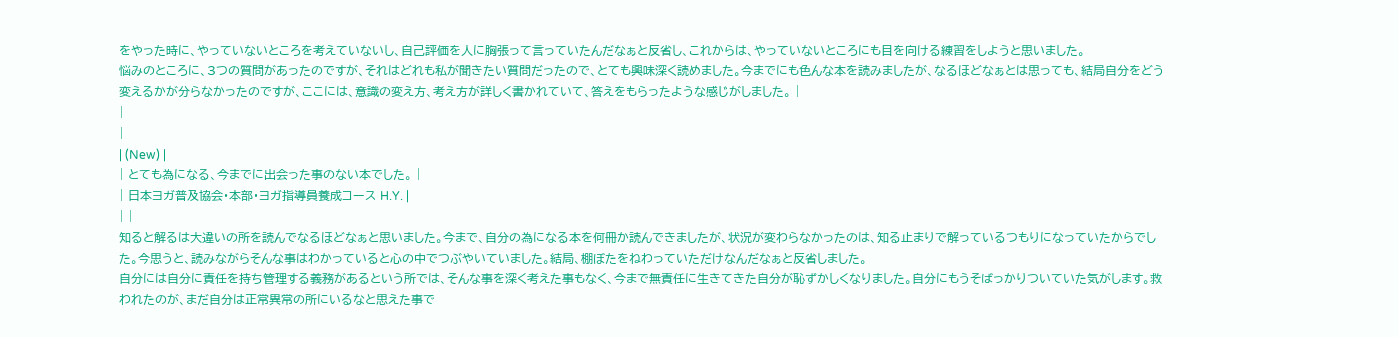をやった時に、やっていないところを考えていないし、自己評価を人に胸張って言っていたんだなぁと反省し、これからは、やっていないところにも目を向ける練習をしようと思いました。
悩みのところに、3つの質問があったのですが、それはどれも私が聞きたい質問だったので、とても興味深く読めました。今までにも色んな本を読みましたが、なるほどなぁとは思っても、結局自分をどう変えるかが分らなかったのですが、ここには、意識の変え方、考え方が詳しく書かれていて、答えをもらったような感じがしました。 |
|
|
| (New) |
| とても為になる、今までに出会った事のない本でした。 |
| 日本ヨガ普及協会・本部・ヨガ指導員養成コース H.Y. |
| |
知ると解るは大違いの所を読んでなるほどなぁと思いました。今まで、自分の為になる本を何冊か読んできましたが、状況が変わらなかったのは、知る止まりで解っているつもりになっていたからでした。今思うと、読みながらそんな事はわかっていると心の中でつぶやいていました。結局、棚ぼたをねわっていただけなんだなぁと反省しました。
自分には自分に責任を持ち管理する義務があるという所では、そんな事を深く考えた事もなく、今まで無責任に生きてきた自分が恥ずかしくなりました。自分にもうそばっかりついていた気がします。救われたのが、まだ自分は正常異常の所にいるなと思えた事で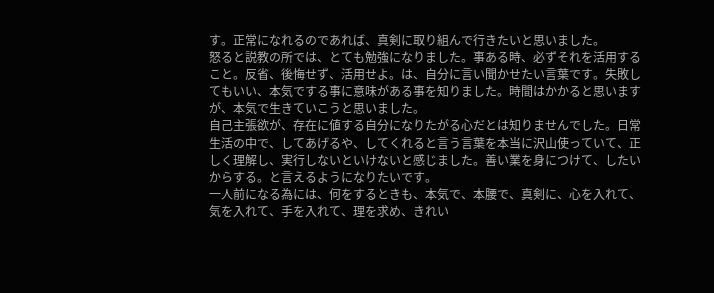す。正常になれるのであれば、真剣に取り組んで行きたいと思いました。
怒ると説教の所では、とても勉強になりました。事ある時、必ずそれを活用すること。反省、後悔せず、活用せよ。は、自分に言い聞かせたい言葉です。失敗してもいい、本気でする事に意味がある事を知りました。時間はかかると思いますが、本気で生きていこうと思いました。
自己主張欲が、存在に値する自分になりたがる心だとは知りませんでした。日常生活の中で、してあげるや、してくれると言う言葉を本当に沢山使っていて、正しく理解し、実行しないといけないと感じました。善い業を身につけて、したいからする。と言えるようになりたいです。
一人前になる為には、何をするときも、本気で、本腰で、真剣に、心を入れて、気を入れて、手を入れて、理を求め、きれい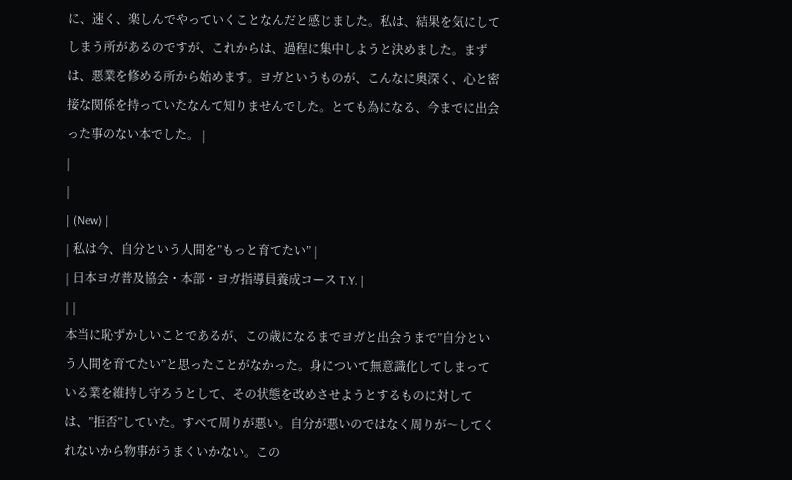に、速く、楽しんでやっていくことなんだと感じました。私は、結果を気にしてしまう所があるのですが、これからは、過程に集中しようと決めました。まずは、悪業を修める所から始めます。ヨガというものが、こんなに奥深く、心と密接な関係を持っていたなんて知りませんでした。とても為になる、今までに出会った事のない本でした。 |
|
|
| (New) |
| 私は今、自分という人間を”もっと育てたい” |
| 日本ヨガ普及協会・本部・ヨガ指導員養成コース T.Y. |
| |
本当に恥ずかしいことであるが、この歳になるまでヨガと出会うまで”自分という人間を育てたい”と思ったことがなかった。身について無意識化してしまっている業を維持し守ろうとして、その状態を改めさせようとするものに対しては、”拒否”していた。すべて周りが悪い。自分が悪いのではなく周りが〜してくれないから物事がうまくいかない。この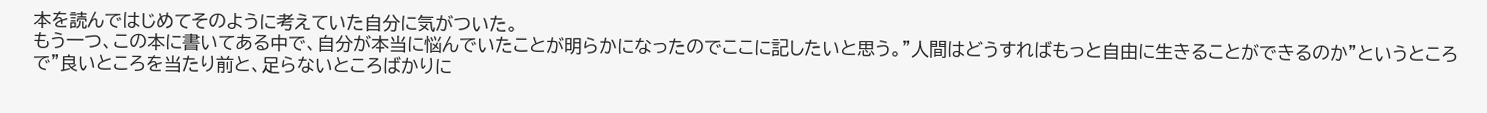本を読んではじめてそのように考えていた自分に気がついた。
もう一つ、この本に書いてある中で、自分が本当に悩んでいたことが明らかになったのでここに記したいと思う。”人間はどうすればもっと自由に生きることができるのか”というところで”良いところを当たり前と、足らないところばかりに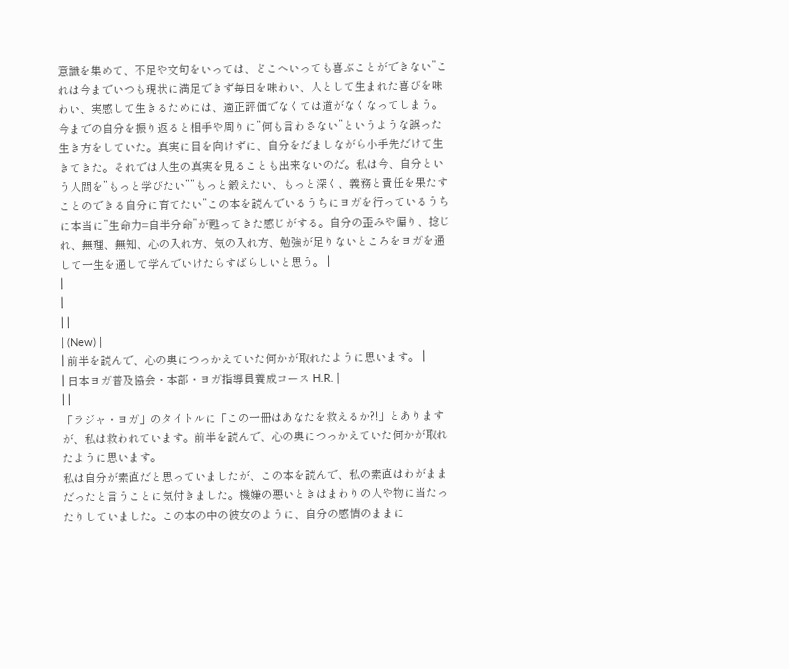意識を集めて、不足や文句をいっては、どこへいっても喜ぶことができない”これは今までいつも現状に満足できず毎日を味わい、人として生まれた喜びを味わい、実感して生きるためには、適正評価でなくては道がなくなってしまう。今までの自分を振り返ると相手や周りに”何も言わさない”というような誤った生き方をしていた。真実に目を向けずに、自分をだましながら小手先だけて生きてきた。それでは人生の真実を見ることも出来ないのだ。私は今、自分という人間を”もっと学びたい””もっと鍛えたい、もっと深く、義務と責任を果たすことのできる自分に育てたい”この本を読んでいるうちにヨガを行っているうちに本当に”生命力=自半分命”が甦ってきた感じがする。自分の歪みや偏り、捻じれ、無理、無知、心の入れ方、気の入れ方、勉強が足りないところをヨガを通して一生を通して学んでいけたらすばらしいと思う。 |
|
|
| |
| (New) |
| 前半を読んで、心の奥につっかえていた何かが取れたように思います。 |
| 日本ヨガ普及協会・本部・ヨガ指導員養成コース H.R. |
| |
「ラジャ・ヨガ」のタイトルに「この一冊はあなたを救えるか?!」とありますが、私は救われています。前半を読んで、心の奥につっかえていた何かが取れたように思います。
私は自分が素直だと思っていましたが、この本を読んで、私の素直はわがままだったと言うことに気付きました。機嫌の悪いときはまわりの人や物に当たったりしていました。この本の中の彼女のように、自分の感情のままに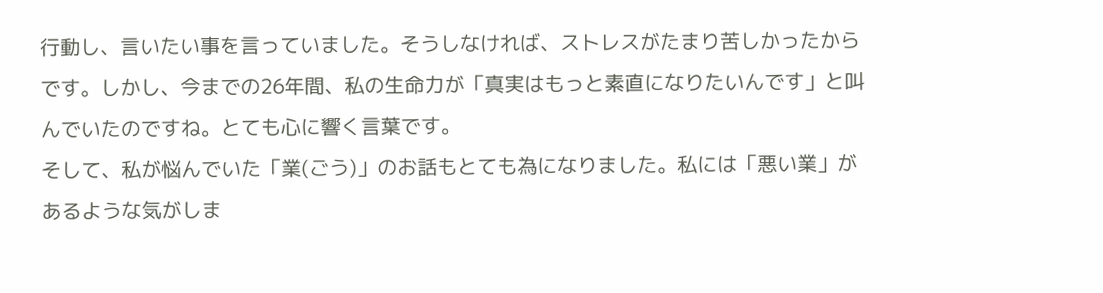行動し、言いたい事を言っていました。そうしなければ、ストレスがたまり苦しかったからです。しかし、今までの26年間、私の生命力が「真実はもっと素直になりたいんです」と叫んでいたのですね。とても心に響く言葉です。
そして、私が悩んでいた「業(ごう)」のお話もとても為になりました。私には「悪い業」があるような気がしま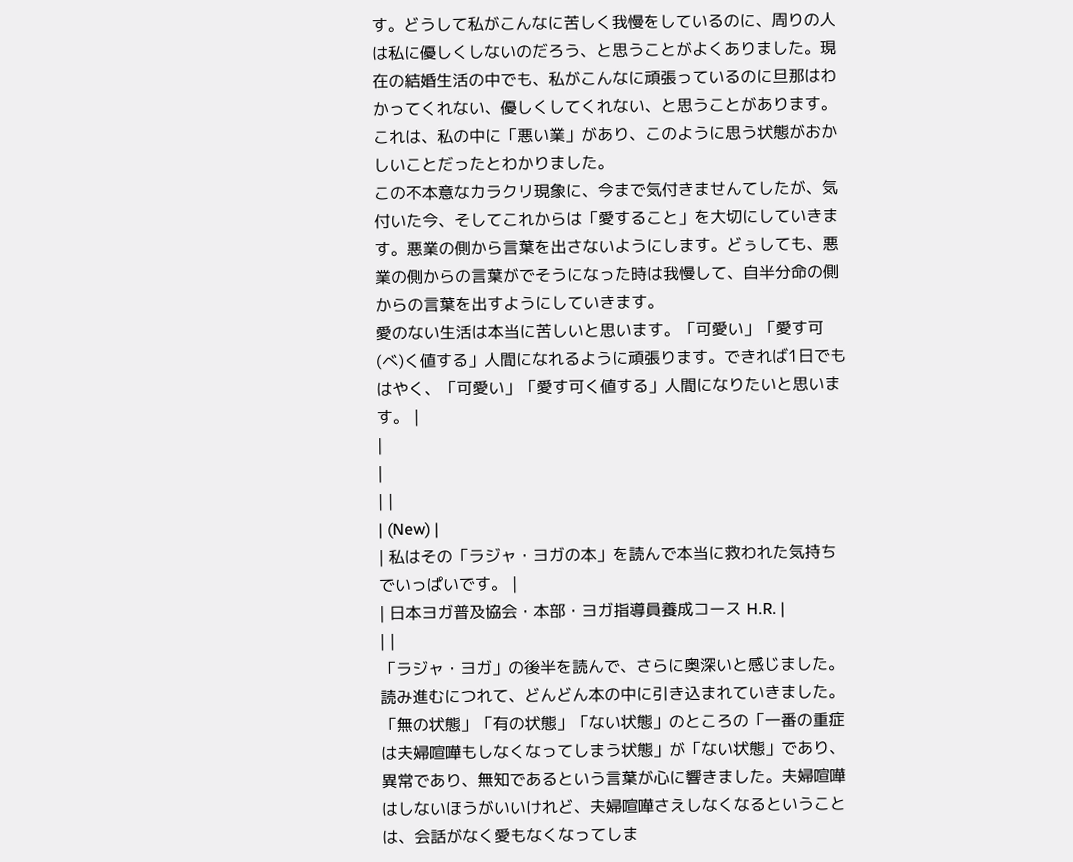す。どうして私がこんなに苦しく我慢をしているのに、周りの人は私に優しくしないのだろう、と思うことがよくありました。現在の結婚生活の中でも、私がこんなに頑張っているのに旦那はわかってくれない、優しくしてくれない、と思うことがあります。これは、私の中に「悪い業」があり、このように思う状態がおかしいことだったとわかりました。
この不本意なカラクリ現象に、今まで気付きませんてしたが、気付いた今、そしてこれからは「愛すること」を大切にしていきます。悪業の側から言葉を出さないようにします。どぅしても、悪業の側からの言葉がでそうになった時は我慢して、自半分命の側からの言葉を出すようにしていきます。
愛のない生活は本当に苦しいと思います。「可愛い」「愛す可(べ)く値する」人間になれるように頑張ります。できれば1日でもはやく、「可愛い」「愛す可く値する」人間になりたいと思います。 |
|
|
| |
| (New) |
| 私はその「ラジャ・ヨガの本」を読んで本当に救われた気持ちでいっぱいです。 |
| 日本ヨガ普及協会・本部・ヨガ指導員養成コース H.R. |
| |
「ラジャ・ヨガ」の後半を読んで、さらに奥深いと感じました。読み進むにつれて、どんどん本の中に引き込まれていきました。
「無の状態」「有の状態」「ない状態」のところの「一番の重症は夫婦喧嘩もしなくなってしまう状態」が「ない状態」であり、異常であり、無知であるという言葉が心に響きました。夫婦喧嘩はしないほうがいいけれど、夫婦喧嘩さえしなくなるということは、会話がなく愛もなくなってしま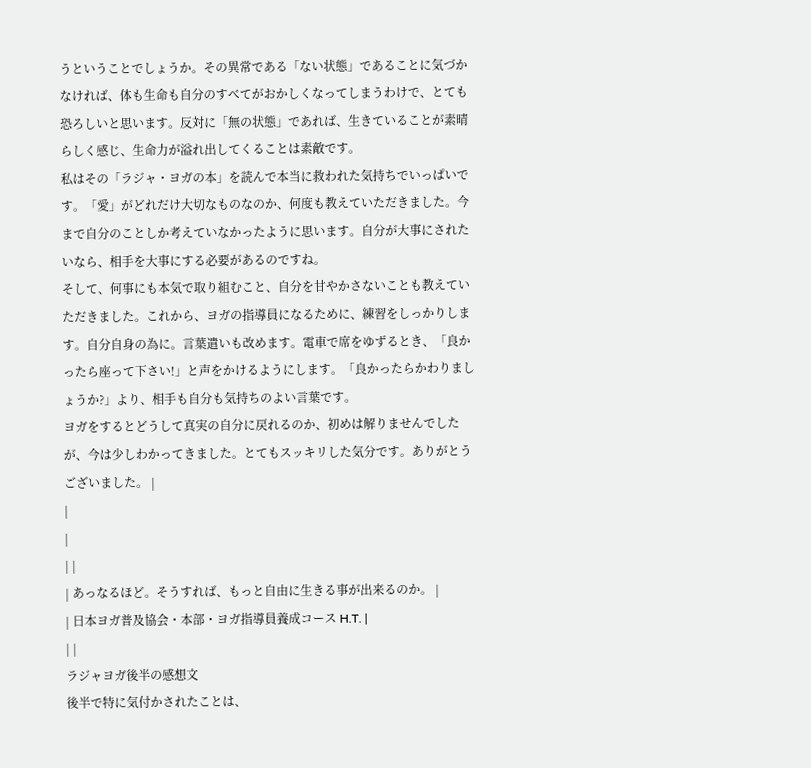うということでしょうか。その異常である「ない状態」であることに気づかなければ、体も生命も自分のすべてがおかしくなってしまうわけで、とても恐ろしいと思います。反対に「無の状態」であれば、生きていることが素晴らしく感じ、生命力が溢れ出してくることは素敵です。
私はその「ラジャ・ヨガの本」を読んで本当に救われた気持ちでいっぱいです。「愛」がどれだけ大切なものなのか、何度も教えていただきました。今まで自分のことしか考えていなかったように思います。自分が大事にされたいなら、相手を大事にする必要があるのですね。
そして、何事にも本気で取り組むこと、自分を甘やかさないことも教えていただきました。これから、ヨガの指導員になるために、練習をしっかりします。自分自身の為に。言葉遣いも改めます。電車で席をゆずるとき、「良かったら座って下さい!」と声をかけるようにします。「良かったらかわりましょうか?」より、相手も自分も気持ちのよい言葉です。
ヨガをするとどうして真実の自分に戻れるのか、初めは解りませんでしたが、今は少しわかってきました。とてもスッキリした気分です。ありがとうございました。 |
|
|
| |
| あっなるほど。そうすれば、もっと自由に生きる事が出来るのか。 |
| 日本ヨガ普及協会・本部・ヨガ指導員養成コース H.T. |
| |
ラジャヨガ後半の感想文
後半で特に気付かされたことは、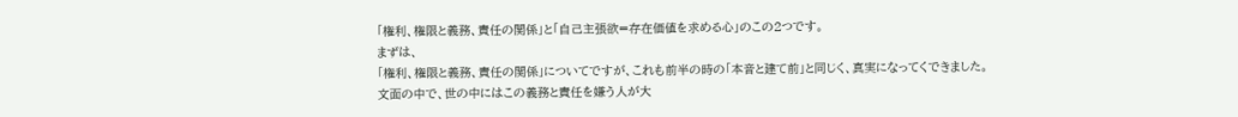「権利、権限と義務、責任の関係」と「自己主張欲=存在価値を求める心」のこの2つです。
まずは、
「権利、権限と義務、責任の関係」についてですが、これも前半の時の「本音と建て前」と同じく、真実になってくできました。
文面の中で、世の中にはこの義務と責任を嫌う人が大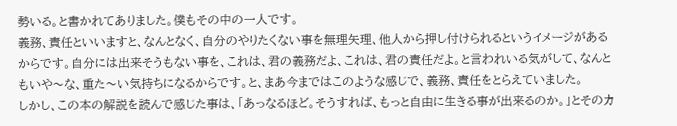勢いる。と書かれてありました。僕もその中の一人です。
義務、責任といいますと、なんとなく、自分のやりたくない事を無理矢理、他人から押し付けられるというイメージがあるからです。自分には出来そうもない事を、これは、君の義務だよ、これは、君の責任だよ。と言われいる気がして、なんともいや〜な、重た〜い気持ちになるからです。と、まあ今まではこのような感じで、義務、責任をとらえていました。
しかし、この本の解説を読んで感じた事は、「あっなるほど。そうすれば、もっと自由に生きる事が出来るのか。」とそのカ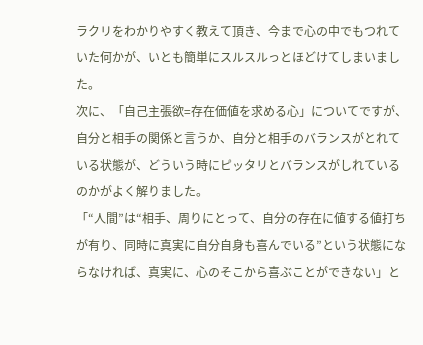ラクリをわかりやすく教えて頂き、今まで心の中でもつれていた何かが、いとも簡単にスルスルっとほどけてしまいました。
次に、「自己主張欲=存在価値を求める心」についてですが、自分と相手の関係と言うか、自分と相手のバランスがとれている状態が、どういう時にピッタリとバランスがしれているのかがよく解りました。
「“人間”は“相手、周りにとって、自分の存在に値する値打ちが有り、同時に真実に自分自身も喜んでいる”という状態にならなければ、真実に、心のそこから喜ぶことができない」と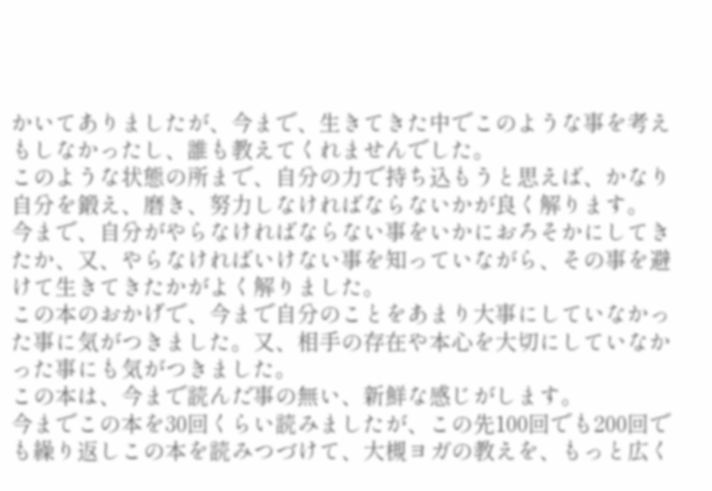かいてありましたが、今まで、生きてきた中でこのような事を考えもしなかったし、誰も教えてくれませんでした。
このような状態の所まで、自分の力で持ち込もうと思えば、かなり自分を鍛え、磨き、努力しなければならないかが良く解ります。
今まで、自分がやらなければならない事をいかにおろそかにしてきたか、又、やらなければいけない事を知っていながら、その事を避けて生きてきたかがよく解りました。
この本のおかげで、今まで自分のことをあまり大事にしていなかった事に気がつきました。又、相手の存在や本心を大切にしていなかった事にも気がつきました。
この本は、今まで読んだ事の無い、新鮮な感じがします。
今までこの本を30回くらい読みましたが、この先100回でも200回でも繰り返しこの本を読みつづけて、大槻ヨガの教えを、もっと広く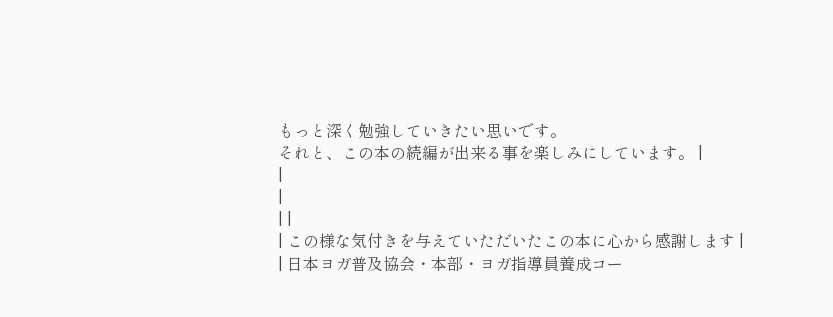もっと深く勉強していきたい思いです。
それと、この本の続編が出来る事を楽しみにしています。 |
|
|
| |
| この様な気付きを与えていただいたこの本に心から感謝します |
| 日本ヨガ普及協会・本部・ヨガ指導員養成コー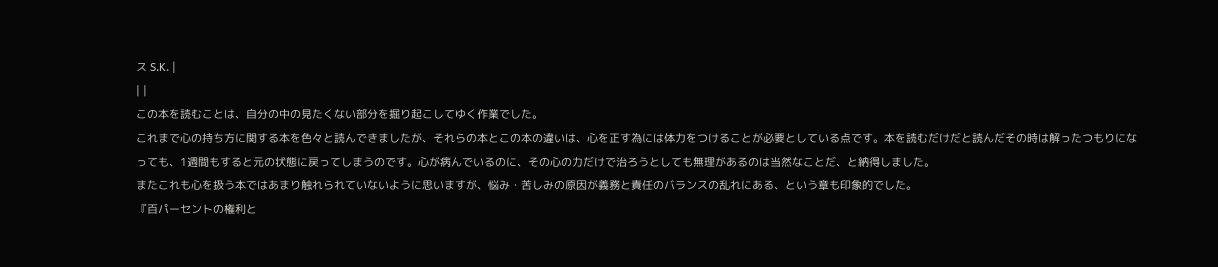ス S.K. |
| |
この本を読むことは、自分の中の見たくない部分を掘り起こしてゆく作業でした。
これまで心の持ち方に関する本を色々と読んできましたが、それらの本とこの本の違いは、心を正す為には体力をつけることが必要としている点です。本を読むだけだと読んだその時は解ったつもりになっても、1週間もすると元の状態に戻ってしまうのです。心が病んでいるのに、その心の力だけで治ろうとしても無理があるのは当然なことだ、と納得しました。
またこれも心を扱う本ではあまり触れられていないように思いますが、悩み・苦しみの原因が義務と責任のバランスの乱れにある、という章も印象的でした。
『百パーセントの権利と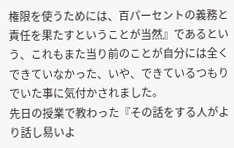権限を使うためには、百パーセントの義務と責任を果たすということが当然』であるという、これもまた当り前のことが自分には全くできていなかった、いや、できているつもりでいた事に気付かされました。
先日の授業で教わった『その話をする人がより話し易いよ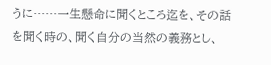うに……一生懸命に聞くところ迄を、その話を聞く時の、聞く自分の当然の義務とし、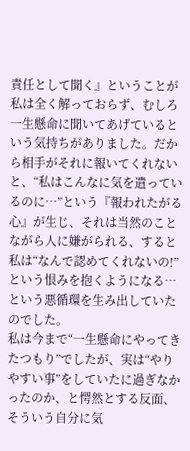責任として聞く』ということが私は全く解っておらず、むしろ一生懸命に聞いてあげているという気持ちがありました。だから相手がそれに報いてくれないと、“私はこんなに気を遣っているのに…”という『報われたがる心』が生じ、それは当然のことながら人に嫌がられる、すると私は“なんで認めてくれないの!”という恨みを抱くようになる…という悪循環を生み出していたのでした。
私は今まで“一生懸命にやってきたつもり”でしたが、実は“やりやすい事”をしていたに過ぎなかったのか、と愕然とする反面、そういう自分に気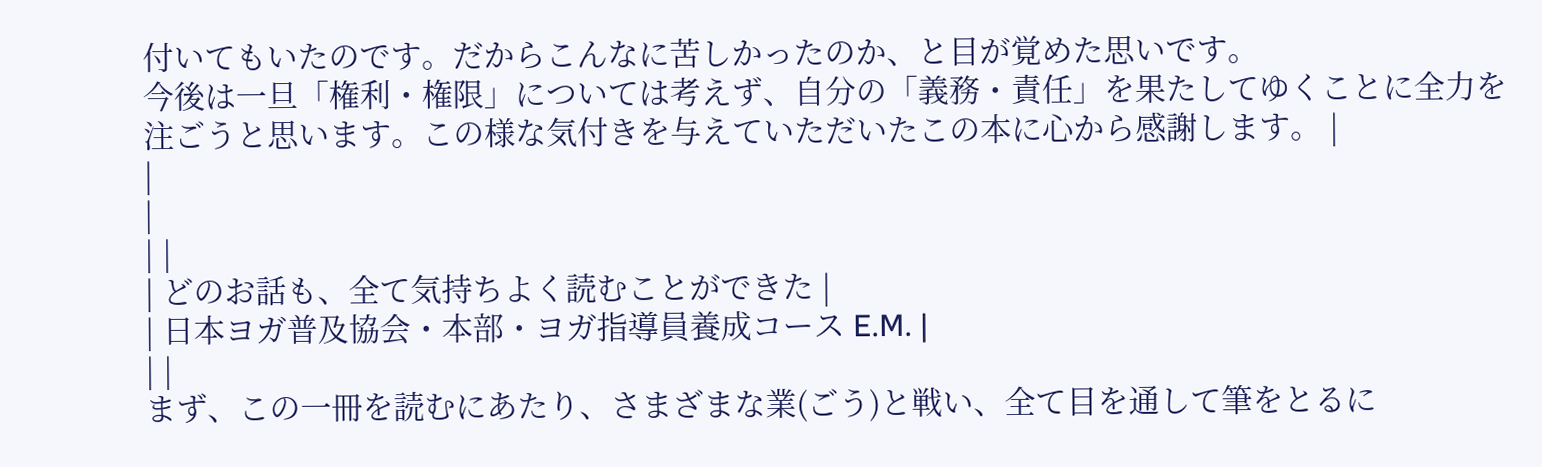付いてもいたのです。だからこんなに苦しかったのか、と目が覚めた思いです。
今後は一旦「権利・権限」については考えず、自分の「義務・責任」を果たしてゆくことに全力を注ごうと思います。この様な気付きを与えていただいたこの本に心から感謝します。 |
|
|
| |
| どのお話も、全て気持ちよく読むことができた |
| 日本ヨガ普及協会・本部・ヨガ指導員養成コース E.M. |
| |
まず、この一冊を読むにあたり、さまざまな業(ごう)と戦い、全て目を通して筆をとるに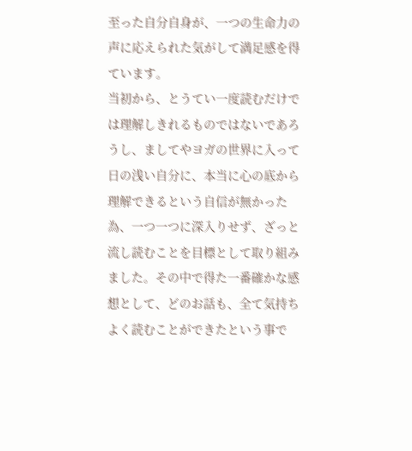至った自分自身が、一つの生命力の声に応えられた気がして満足感を得ています。
当初から、とうてい一度読むだけでは理解しきれるものではないであろうし、ましてやヨガの世界に入って日の浅い自分に、本当に心の底から理解できるという自信が無かった為、一つ一つに深入りせず、ざっと流し読むことを目標として取り組みました。その中で得た一番確かな感想として、どのお話も、全て気持ちよく読むことができたという事で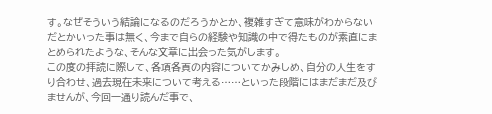す。なぜそういう結論になるのだろうかとか、複雑すぎて意味がわからないだとかいった事は無く、今まで自らの経験や知識の中で得たものが素直にまとめられたような、そんな文章に出会った気がします。
この度の拝読に際して、各項各頁の内容についてかみしめ、自分の人生をすり合わせ、過去現在未来について考える……といった段階にはまだまだ及びませんが、今回一通り読んだ事で、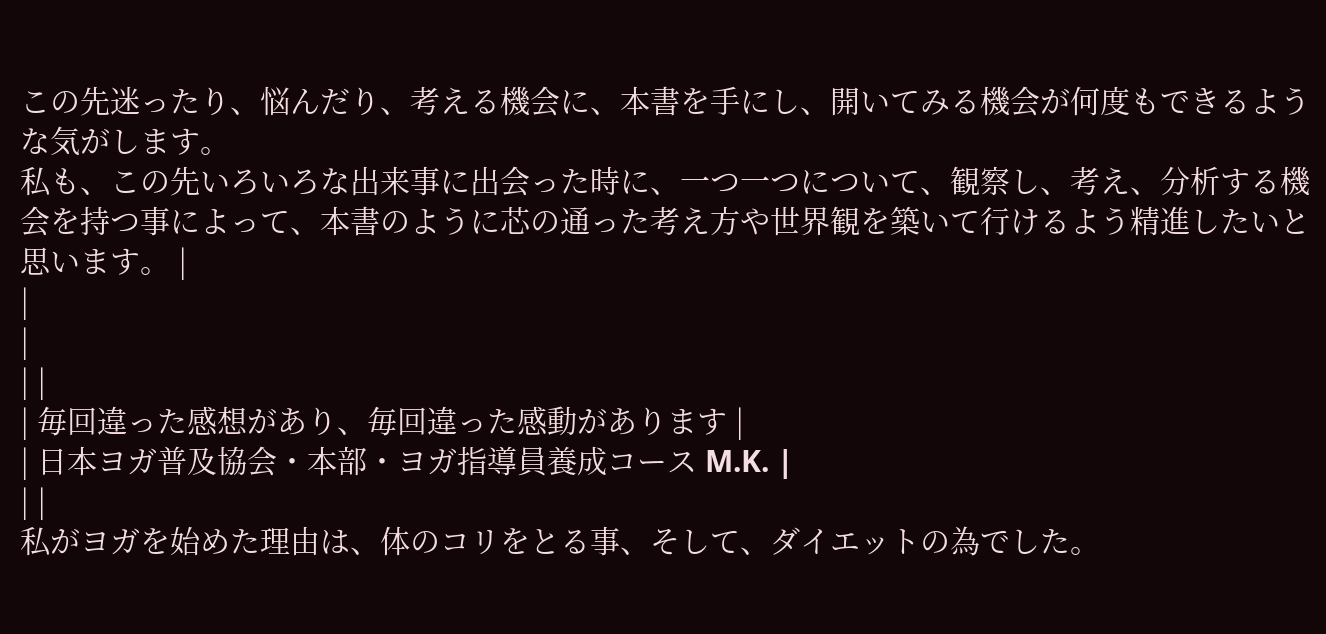この先迷ったり、悩んだり、考える機会に、本書を手にし、開いてみる機会が何度もできるような気がします。
私も、この先いろいろな出来事に出会った時に、一つ一つについて、観察し、考え、分析する機会を持つ事によって、本書のように芯の通った考え方や世界観を築いて行けるよう精進したいと思います。 |
|
|
| |
| 毎回違った感想があり、毎回違った感動があります |
| 日本ヨガ普及協会・本部・ヨガ指導員養成コース M.K. |
| |
私がヨガを始めた理由は、体のコリをとる事、そして、ダイエットの為でした。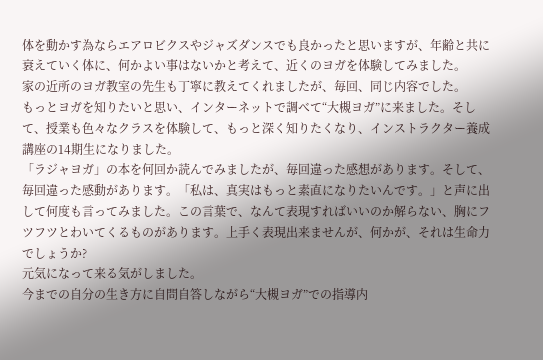体を動かす為ならエアロビクスやジャズダンスでも良かったと思いますが、年齢と共に衰えていく体に、何かよい事はないかと考えて、近くのヨガを体験してみました。
家の近所のヨガ教室の先生も丁寧に教えてくれましたが、毎回、同じ内容でした。
もっとヨガを知りたいと思い、インターネットで調べて“大槻ヨガ”に来ました。そして、授業も色々なクラスを体験して、もっと深く知りたくなり、インストラクター養成講座の14期生になりました。
「ラジャヨガ」の本を何回か読んでみましたが、毎回違った感想があります。そして、毎回違った感動があります。「私は、真実はもっと素直になりたいんです。」と声に出して何度も言ってみました。この言葉で、なんて表現すればいいのか解らない、胸にフツフツとわいてくるものがあります。上手く表現出来ませんが、何かが、それは生命力でしょうか?
元気になって来る気がしました。
今までの自分の生き方に自問自答しながら“大槻ヨガ”での指導内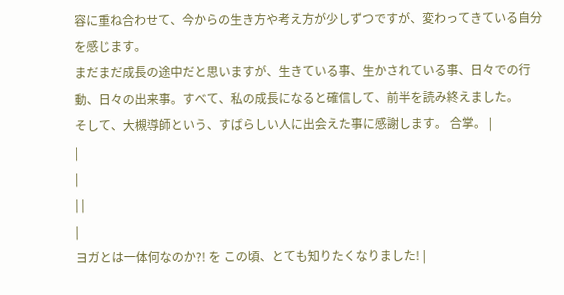容に重ね合わせて、今からの生き方や考え方が少しずつですが、変わってきている自分を感じます。
まだまだ成長の途中だと思いますが、生きている事、生かされている事、日々での行動、日々の出来事。すべて、私の成長になると確信して、前半を読み終えました。
そして、大槻導師という、すばらしい人に出会えた事に感謝します。 合掌。 |
|
|
| |
|
ヨガとは一体何なのか?! を この頃、とても知りたくなりました! |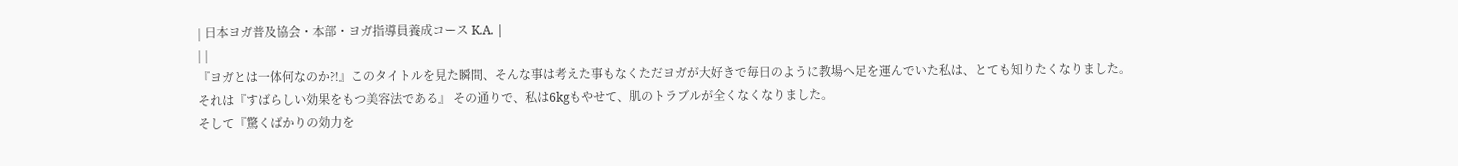| 日本ヨガ普及協会・本部・ヨガ指導員養成コース K.A. |
| |
『ヨガとは一体何なのか?!』このタイトルを見た瞬間、そんな事は考えた事もなくただヨガが大好きで毎日のように教場へ足を運んでいた私は、とても知りたくなりました。
それは『すばらしい効果をもつ美容法である』 その通りで、私は6kgもやせて、肌のトラブルが全くなくなりました。
そして『驚くばかりの効力を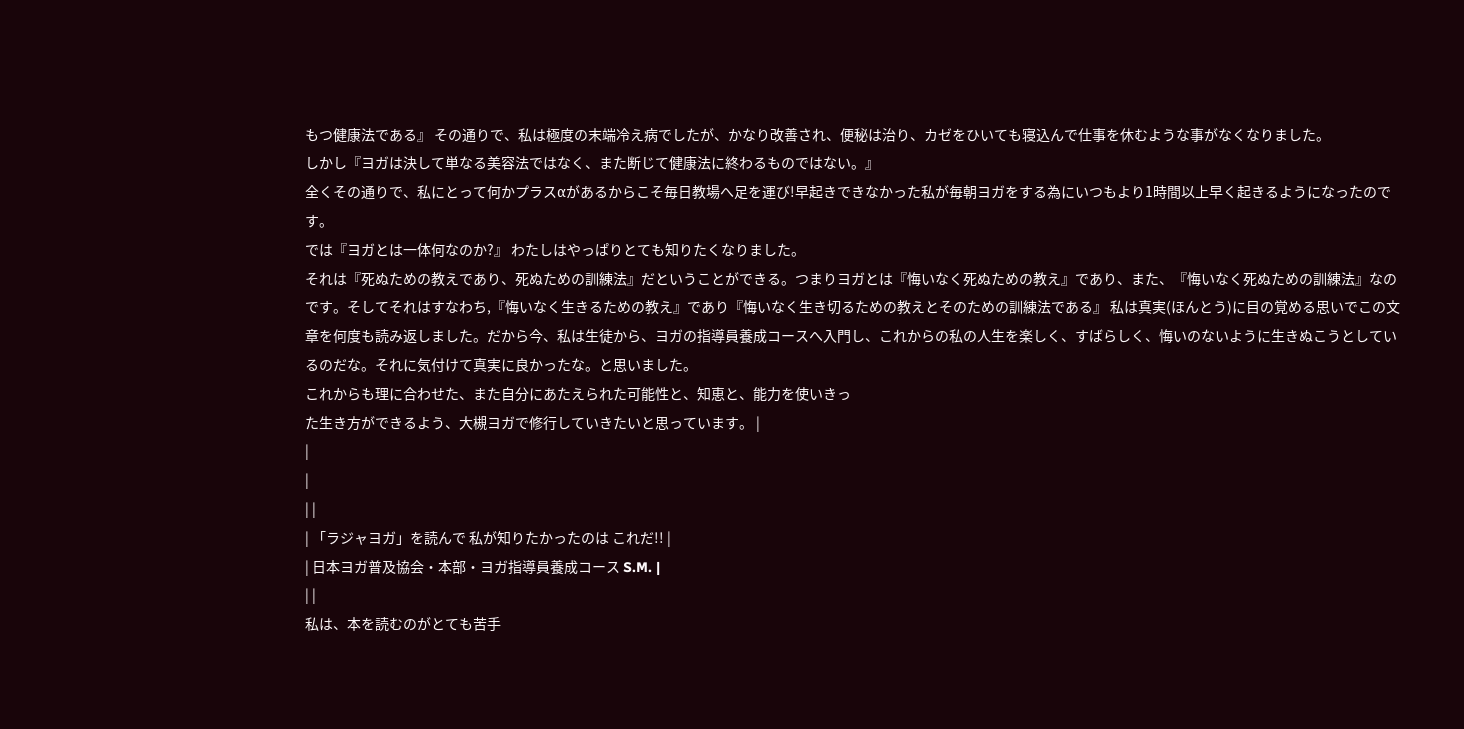もつ健康法である』 その通りで、私は極度の末端冷え病でしたが、かなり改善され、便秘は治り、カゼをひいても寝込んで仕事を休むような事がなくなりました。
しかし『ヨガは決して単なる美容法ではなく、また断じて健康法に終わるものではない。』
全くその通りで、私にとって何かプラスαがあるからこそ毎日教場へ足を運び!早起きできなかった私が毎朝ヨガをする為にいつもより1時間以上早く起きるようになったのです。
では『ヨガとは一体何なのか?』 わたしはやっぱりとても知りたくなりました。
それは『死ぬための教えであり、死ぬための訓練法』だということができる。つまりヨガとは『悔いなく死ぬための教え』であり、また、『悔いなく死ぬための訓練法』なのです。そしてそれはすなわち,『悔いなく生きるための教え』であり『悔いなく生き切るための教えとそのための訓練法である』 私は真実(ほんとう)に目の覚める思いでこの文章を何度も読み返しました。だから今、私は生徒から、ヨガの指導員養成コースへ入門し、これからの私の人生を楽しく、すばらしく、悔いのないように生きぬこうとしているのだな。それに気付けて真実に良かったな。と思いました。
これからも理に合わせた、また自分にあたえられた可能性と、知恵と、能力を使いきっ
た生き方ができるよう、大槻ヨガで修行していきたいと思っています。 |
|
|
| |
| 「ラジャヨガ」を読んで 私が知りたかったのは これだ!! |
| 日本ヨガ普及協会・本部・ヨガ指導員養成コース S.M. |
| |
私は、本を読むのがとても苦手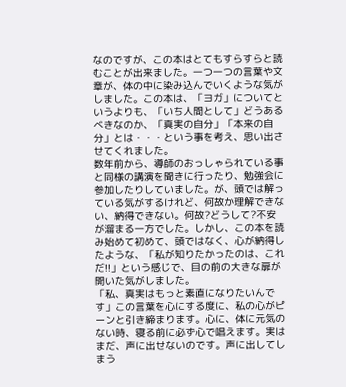なのですが、この本はとてもすらすらと読むことが出来ました。一つ一つの言葉や文章が、体の中に染み込んでいくような気がしました。この本は、「ヨガ」についてというよりも、「いち人間として」どうあるべきなのか、「真実の自分」「本来の自分」とは・・・という事を考え、思い出させてくれました。
数年前から、導師のおっしゃられている事と同様の講演を聞きに行ったり、勉強会に参加したりしていました。が、頭では解っている気がするけれど、何故か理解できない、納得できない。何故?どうして?不安が溜まる一方でした。しかし、この本を読み始めて初めて、頭ではなく、心が納得したような、「私が知りたかったのは、これだ!!」という感じで、目の前の大きな扉が開いた気がしました。
「私、真実はもっと素直になりたいんです」この言葉を心にする度に、私の心がピーンと引き締まります。心に、体に元気のない時、寝る前に必ず心で唱えます。実はまだ、声に出せないのです。声に出してしまう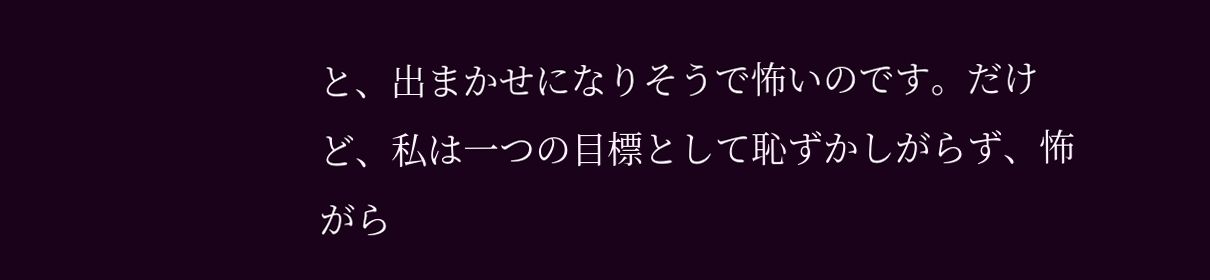と、出まかせになりそうで怖いのです。だけど、私は一つの目標として恥ずかしがらず、怖がら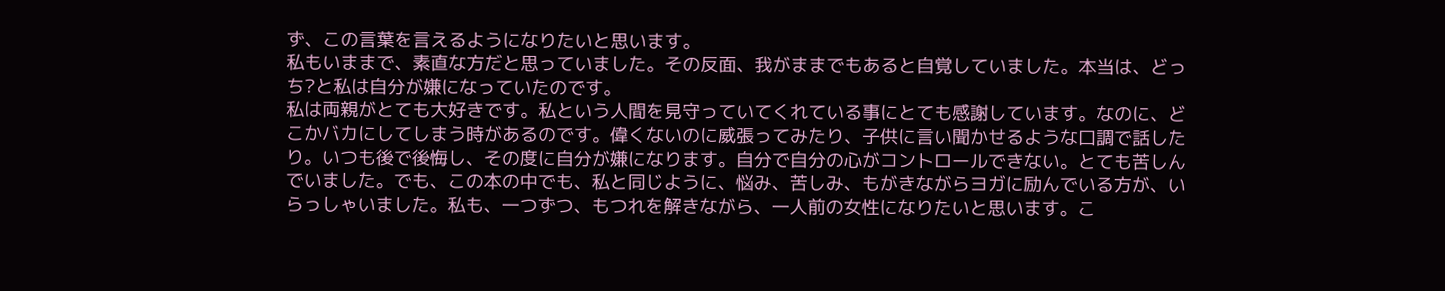ず、この言葉を言えるようになりたいと思います。
私もいままで、素直な方だと思っていました。その反面、我がままでもあると自覚していました。本当は、どっち?と私は自分が嫌になっていたのです。
私は両親がとても大好きです。私という人間を見守っていてくれている事にとても感謝しています。なのに、どこかバカにしてしまう時があるのです。偉くないのに威張ってみたり、子供に言い聞かせるような口調で話したり。いつも後で後悔し、その度に自分が嫌になります。自分で自分の心がコントロールできない。とても苦しんでいました。でも、この本の中でも、私と同じように、悩み、苦しみ、もがきながらヨガに励んでいる方が、いらっしゃいました。私も、一つずつ、もつれを解きながら、一人前の女性になりたいと思います。こ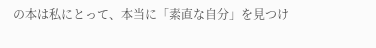の本は私にとって、本当に「素直な自分」を見つけ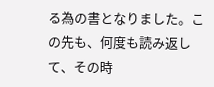る為の書となりました。この先も、何度も読み返して、その時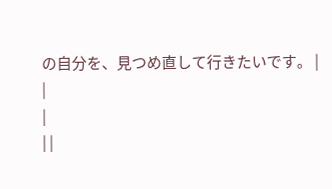の自分を、見つめ直して行きたいです。 |
|
|
| |